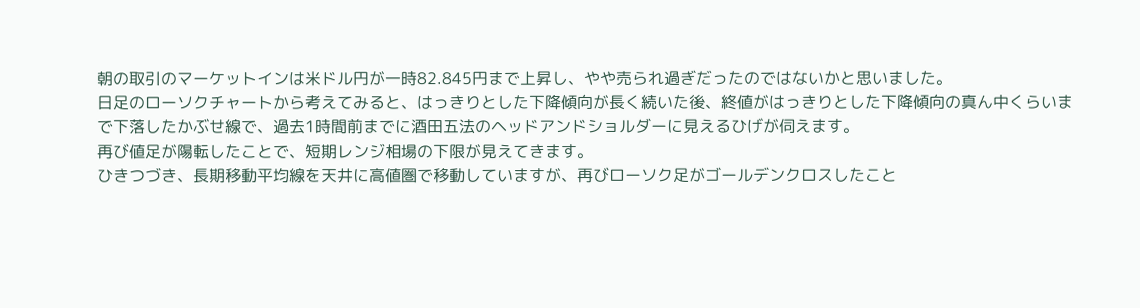朝の取引のマーケットインは米ドル円が一時82.845円まで上昇し、やや売られ過ぎだったのではないかと思いました。
日足のローソクチャートから考えてみると、はっきりとした下降傾向が長く続いた後、終値がはっきりとした下降傾向の真ん中くらいまで下落したかぶせ線で、過去1時間前までに酒田五法のヘッドアンドショルダーに見えるひげが伺えます。
再び値足が陽転したことで、短期レンジ相場の下限が見えてきます。
ひきつづき、長期移動平均線を天井に高値圏で移動していますが、再びローソク足がゴールデンクロスしたこと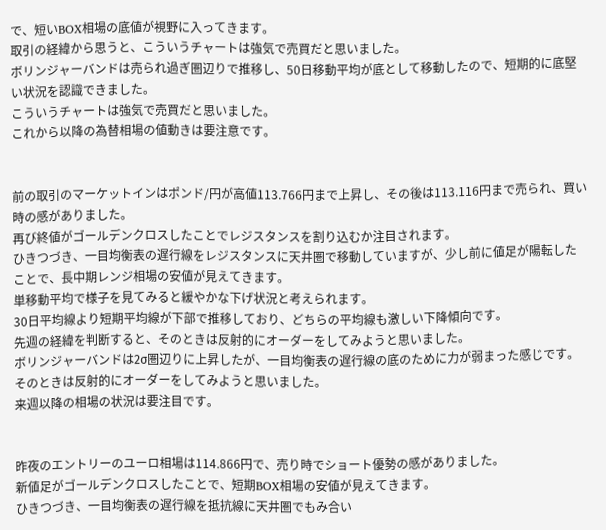で、短いBOX相場の底値が視野に入ってきます。
取引の経緯から思うと、こういうチャートは強気で売買だと思いました。
ボリンジャーバンドは売られ過ぎ圏辺りで推移し、50日移動平均が底として移動したので、短期的に底堅い状況を認識できました。
こういうチャートは強気で売買だと思いました。
これから以降の為替相場の値動きは要注意です。


前の取引のマーケットインはポンド/円が高値113.766円まで上昇し、その後は113.116円まで売られ、買い時の感がありました。
再び終値がゴールデンクロスしたことでレジスタンスを割り込むか注目されます。
ひきつづき、一目均衡表の遅行線をレジスタンスに天井圏で移動していますが、少し前に値足が陽転したことで、長中期レンジ相場の安値が見えてきます。
単移動平均で様子を見てみると緩やかな下げ状況と考えられます。
30日平均線より短期平均線が下部で推移しており、どちらの平均線も激しい下降傾向です。
先週の経緯を判断すると、そのときは反射的にオーダーをしてみようと思いました。
ボリンジャーバンドは2σ圏辺りに上昇したが、一目均衡表の遅行線の底のために力が弱まった感じです。
そのときは反射的にオーダーをしてみようと思いました。
来週以降の相場の状況は要注目です。


昨夜のエントリーのユーロ相場は114.866円で、売り時でショート優勢の感がありました。
新値足がゴールデンクロスしたことで、短期BOX相場の安値が見えてきます。
ひきつづき、一目均衡表の遅行線を抵抗線に天井圏でもみ合い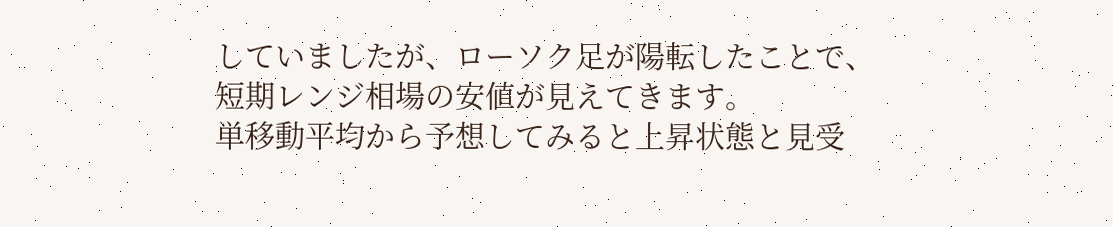していましたが、ローソク足が陽転したことで、短期レンジ相場の安値が見えてきます。
単移動平均から予想してみると上昇状態と見受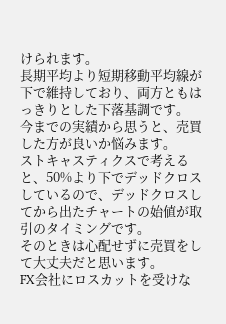けられます。
長期平均より短期移動平均線が下で維持しており、両方ともはっきりとした下落基調です。
今までの実績から思うと、売買した方が良いか悩みます。
ストキャスティクスで考えると、50%より下でデッドクロスしているので、デッドクロスしてから出たチャートの始値が取引のタイミングです。
そのときは心配せずに売買をして大丈夫だと思います。
FX会社にロスカットを受けな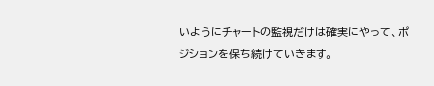いようにチャートの監視だけは確実にやって、ポジションを保ち続けていきます。